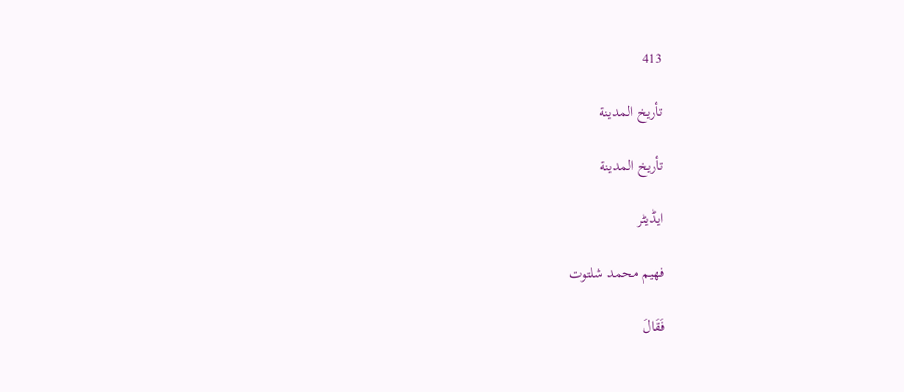413

تأريخ المدينة

تأريخ المدينة

ایڈیٹر

فهيم محمد شلتوت

فَقَالَ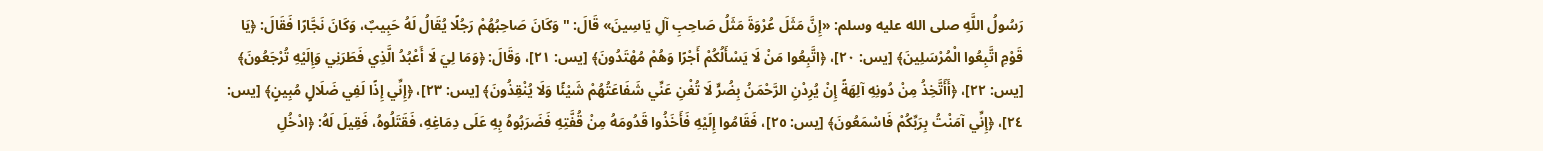رَسُولُ اللَّهِ صلى الله عليه وسلم: «إِنَّ مَثَلَ عُرْوَةَ مَثَلُ صَاحِبِ آلِ يَاسِينَ» قَالَ: " وَكَانَ صَاحِبُهُمْ رَجُلًا يُقَالُ لَهُ حَبِيبٌ، وَكَانَ نَجَّارًا فَقَالَ: ﴿يَا قَوْمِ اتَّبِعُوا الْمُرْسَلِينَ﴾ [يس: ٢٠]، ﴿اتَّبِعُوا مَنْ لَا يَسْأَلُكُمْ أَجْرًا وَهُمْ مُهْتَدُونَ﴾ [يس: ٢١]، وَقَالَ: ﴿وَمَا لِيَ لَا أَعْبُدُ الَّذِي فَطَرَنِي وَإِلَيْهِ تُرْجَعُونَ﴾ [يس: ٢٢]، ﴿أَأَتَّخِذُ مِنْ دُونِهِ آلِهَةً إِنْ يُرِدْنِ الرَّحْمَنُ بِضُرٍّ لَا تُغْنِ عَنِّي شَفَاعَتُهُمْ شَيْئًا وَلَا يُنْقِذُونَ﴾ [يس: ٢٣]، ﴿إِنِّي إِذًا لَفِي ضَلَالٍ مُبِينٍ﴾ [يس: ٢٤]، ﴿إِنِّي آمَنْتُ بِرَبِّكُمْ فَاسْمَعُونَ﴾ [يس: ٢٥]، فَقَامُوا إِلَيْهِ فَأَخَذُوا قَدُومَهُ مِنْ قُفَّتِهِ فَضَرَبُوهُ بِهِ عَلَى دِمَاغِهِ، فَقَتَلُوهُ، فَقِيلَ لَهُ: ﴿ادْخُلِ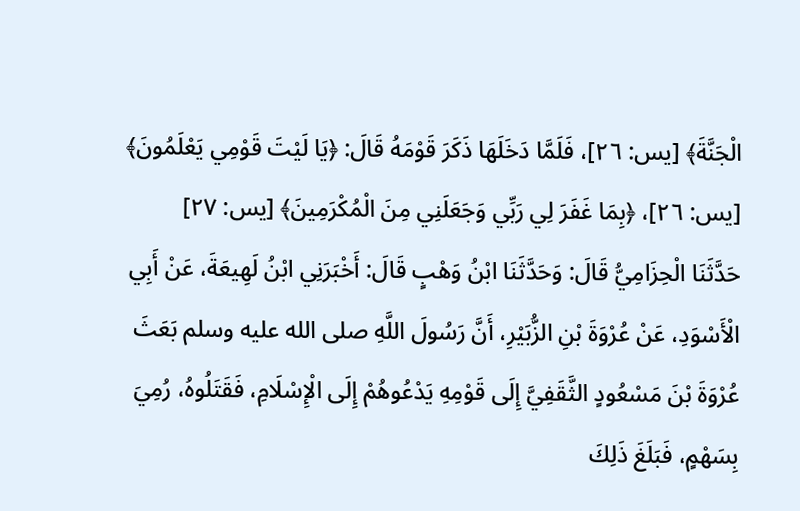الْجَنَّةَ﴾ [يس: ٢٦]، فَلَمَّا دَخَلَهَا ذَكَرَ قَوْمَهُ قَالَ: ﴿يَا لَيْتَ قَوْمِي يَعْلَمُونَ﴾ [يس: ٢٦]، ﴿بِمَا غَفَرَ لِي رَبِّي وَجَعَلَنِي مِنَ الْمُكْرَمِينَ﴾ [يس: ٢٧]
حَدَّثَنَا الْحِزَامِيُّ قَالَ: وَحَدَّثَنَا ابْنُ وَهْبٍ قَالَ: أَخْبَرَنِي ابْنُ لَهِيعَةَ، عَنْ أَبِي الْأَسْوَدِ، عَنْ عُرْوَةَ بْنِ الزُّبَيْرِ، أَنَّ رَسُولَ اللَّهِ صلى الله عليه وسلم بَعَثَ عُرْوَةَ بْنَ مَسْعُودٍ الثَّقَفِيَّ إِلَى قَوْمِهِ يَدْعُوهُمْ إِلَى الْإِسْلَامِ، فَقَتَلُوهُ، رُمِيَ بِسَهْمٍ، فَبَلَغَ ذَلِكَ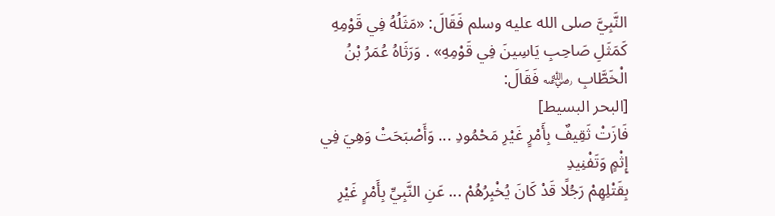النَّبِيَّ صلى الله عليه وسلم فَقَالَ: «مَثَلُهُ فِي قَوْمِهِ كَمَثَلِ صَاحِبِ يَاسِينَ فِي قَوْمِهِ» . وَرَثَاهُ عُمَرُ بْنُ الْخَطَّابِ ﵁ فَقَالَ:
[البحر البسيط]
فَازَتْ ثَقِيفٌ بِأَمْرٍ غَيْرِ مَحْمُودِ ... وَأَصْبَحَتْ وَهِيَ فِي إِثْمٍ وَتَفْنِيدِ
بِقَتْلِهِمْ رَجُلًا قَدْ كَانَ يُخْبِرُهُمْ ... عَنِ النَّبِيِّ بِأَمْرٍ غَيْرِ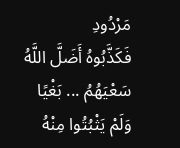مَرْدُودِ
فَكَذَّبُوهُ أَضَلَّ اللَّهُ سَعْيَهُمُ ... بَغْيًا وَلَمْ يَثْبُتُوا مِنْهُ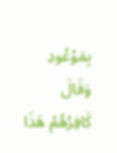بِمَوْعُودِ
وَقَالَ كَافِرُهُمْ هَذَا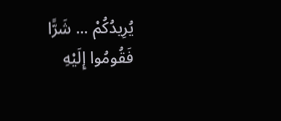يُرِيدُكُمْ ... شَرًّا فَقُومُوا إِلَيْهِ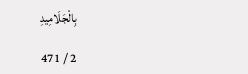بِالْجَلَامِيدِ

2 / 471